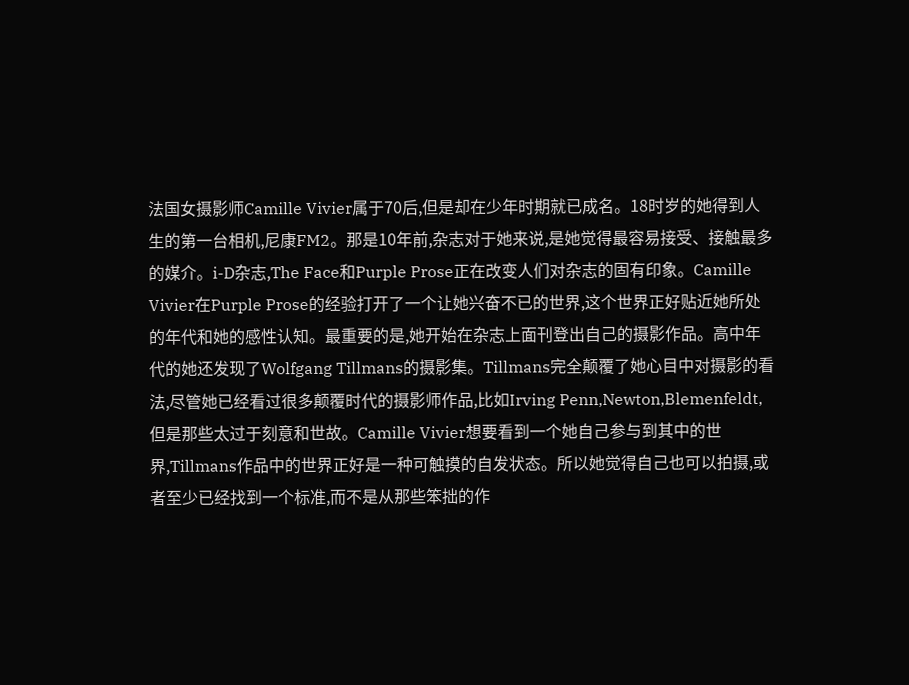法国女摄影师Camille Vivier属于70后,但是却在少年时期就已成名。18时岁的她得到人生的第一台相机,尼康FM2。那是10年前,杂志对于她来说,是她觉得最容易接受、接触最多的媒介。i-D杂志,The Face和Purple Prose正在改变人们对杂志的固有印象。Camille Vivier在Purple Prose的经验打开了一个让她兴奋不已的世界,这个世界正好贴近她所处的年代和她的感性认知。最重要的是,她开始在杂志上面刊登出自己的摄影作品。高中年代的她还发现了Wolfgang Tillmans的摄影集。Tillmans完全颠覆了她心目中对摄影的看法,尽管她已经看过很多颠覆时代的摄影师作品,比如Irving Penn,Newton,Blemenfeldt,但是那些太过于刻意和世故。Camille Vivier想要看到一个她自己参与到其中的世界,Tillmans作品中的世界正好是一种可触摸的自发状态。所以她觉得自己也可以拍摄,或者至少已经找到一个标准,而不是从那些笨拙的作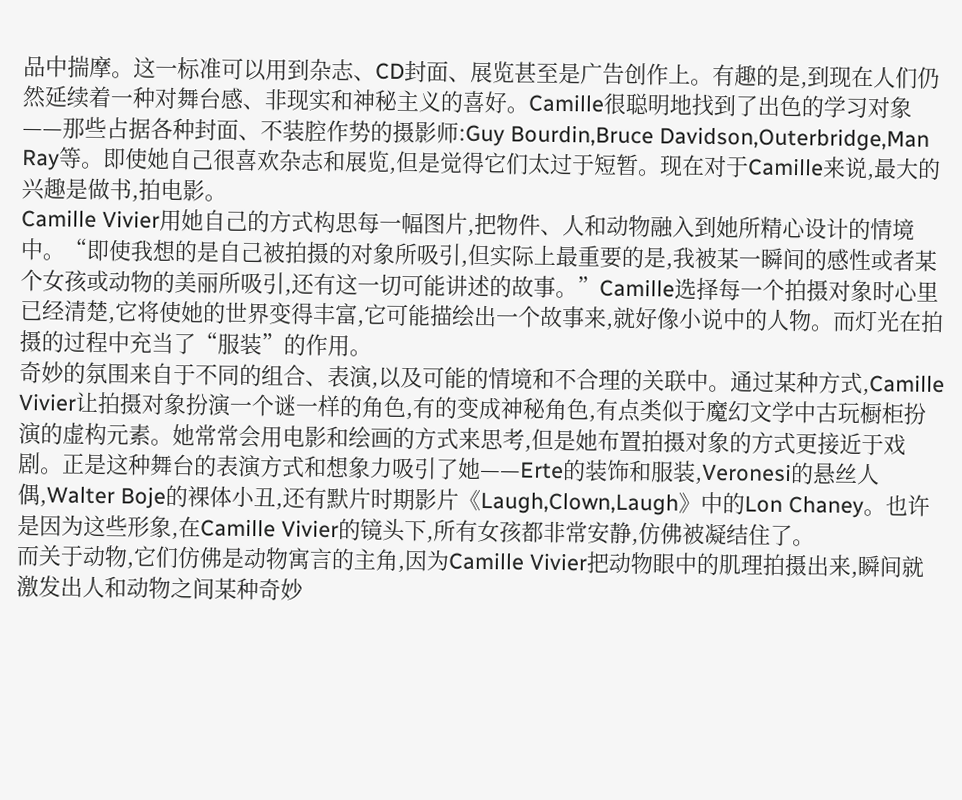品中揣摩。这一标准可以用到杂志、CD封面、展览甚至是广告创作上。有趣的是,到现在人们仍然延续着一种对舞台感、非现实和神秘主义的喜好。Camille很聪明地找到了出色的学习对象——那些占据各种封面、不装腔作势的摄影师:Guy Bourdin,Bruce Davidson,Outerbridge,Man Ray等。即使她自己很喜欢杂志和展览,但是觉得它们太过于短暂。现在对于Camille来说,最大的兴趣是做书,拍电影。
Camille Vivier用她自己的方式构思每一幅图片,把物件、人和动物融入到她所精心设计的情境中。“即使我想的是自己被拍摄的对象所吸引,但实际上最重要的是,我被某一瞬间的感性或者某个女孩或动物的美丽所吸引,还有这一切可能讲述的故事。”Camille选择每一个拍摄对象时心里已经清楚,它将使她的世界变得丰富,它可能描绘出一个故事来,就好像小说中的人物。而灯光在拍摄的过程中充当了“服装”的作用。
奇妙的氛围来自于不同的组合、表演,以及可能的情境和不合理的关联中。通过某种方式,Camille Vivier让拍摄对象扮演一个谜一样的角色,有的变成神秘角色,有点类似于魔幻文学中古玩橱柜扮演的虚构元素。她常常会用电影和绘画的方式来思考,但是她布置拍摄对象的方式更接近于戏剧。正是这种舞台的表演方式和想象力吸引了她——Erte的装饰和服装,Veronesi的悬丝人偶,Walter Boje的裸体小丑,还有默片时期影片《Laugh,Clown,Laugh》中的Lon Chaney。也许是因为这些形象,在Camille Vivier的镜头下,所有女孩都非常安静,仿佛被凝结住了。
而关于动物,它们仿佛是动物寓言的主角,因为Camille Vivier把动物眼中的肌理拍摄出来,瞬间就激发出人和动物之间某种奇妙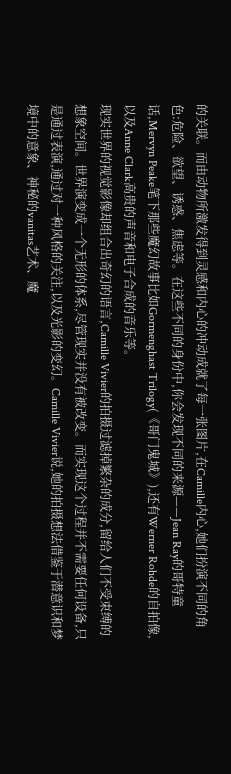的关联。而由动物所激发得到灵感和内心的冲动成就了每一张图片,在Camille内心,她们扮演不同的角色:危险、欲望、诱惑、焦虑等。在这些不同的身份中,你会发现不同的来源——Jean Ray的哥特童话,Mervyn Peake笔下那些魔幻故事比如Gormenghast Trilogy(《哥门鬼城》),还有Werner Rohde的自拍像,以及Anne Clark高贵的声音和电子合成的音乐等。
现实世界的视觉影像却组合出奇幻的语言,Camille Vivier的拍摄过滤掉繁杂的成分,留给人们不受束缚的想象空间。世界演变成一个无形的体系,尽管现实并没有被改变。而实现这个过程并不需要任何设备,只是通过表演,通过对一种风格的关注,以及光影的变幻。Camille Vivier说,她的拍摄想法借鉴于潜意识和梦境中的意象、神秘的vanitas艺术、魔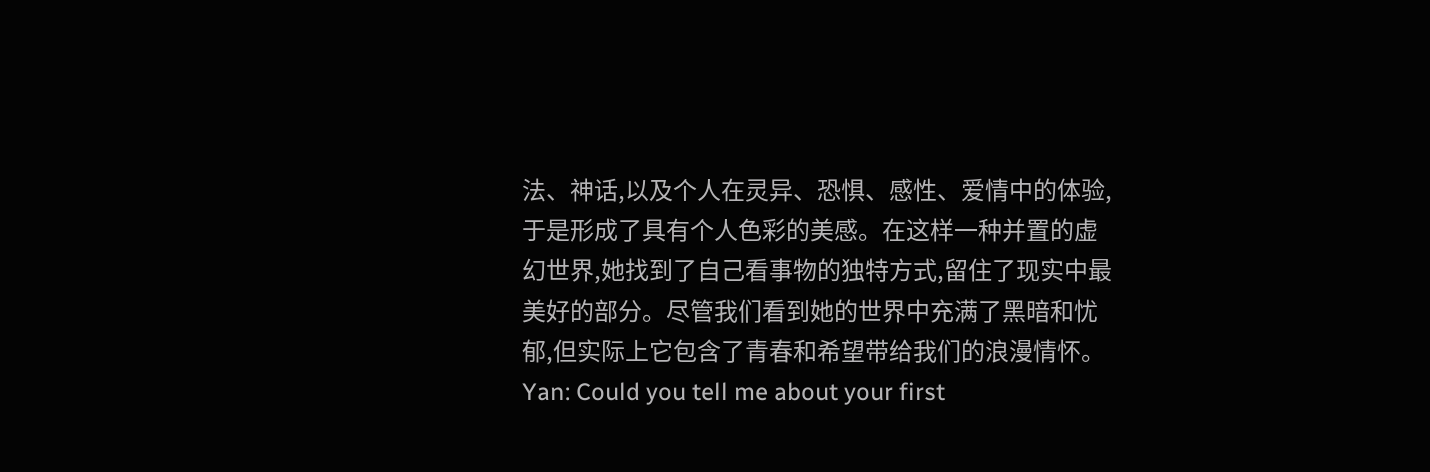法、神话,以及个人在灵异、恐惧、感性、爱情中的体验,于是形成了具有个人色彩的美感。在这样一种并置的虚幻世界,她找到了自己看事物的独特方式,留住了现实中最美好的部分。尽管我们看到她的世界中充满了黑暗和忧郁,但实际上它包含了青春和希望带给我们的浪漫情怀。
Yan: Could you tell me about your first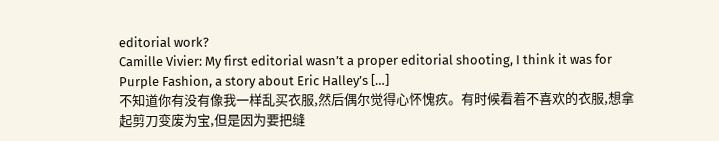editorial work?
Camille Vivier: My first editorial wasn’t a proper editorial shooting, I think it was for Purple Fashion, a story about Eric Halley’s […]
不知道你有没有像我一样乱买衣服,然后偶尔觉得心怀愧疚。有时候看着不喜欢的衣服,想拿起剪刀变废为宝,但是因为要把缝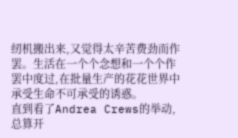纫机搬出来,又觉得太辛苦费劲而作罢。生活在一个个念想和一个个作罢中度过,在批量生产的花花世界中承受生命不可承受的诱惑。
直到看了Andrea Crews的举动,总算开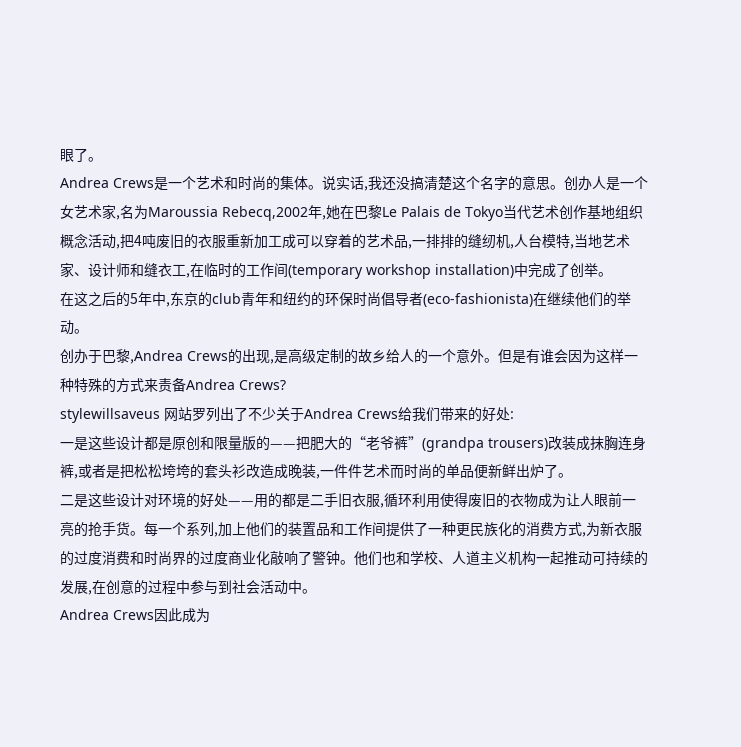眼了。
Andrea Crews是一个艺术和时尚的集体。说实话,我还没搞清楚这个名字的意思。创办人是一个女艺术家,名为Maroussia Rebecq,2002年,她在巴黎Le Palais de Tokyo当代艺术创作基地组织概念活动,把4吨废旧的衣服重新加工成可以穿着的艺术品,一排排的缝纫机,人台模特,当地艺术家、设计师和缝衣工,在临时的工作间(temporary workshop installation)中完成了创举。
在这之后的5年中,东京的club青年和纽约的环保时尚倡导者(eco-fashionista)在继续他们的举动。
创办于巴黎,Andrea Crews的出现,是高级定制的故乡给人的一个意外。但是有谁会因为这样一种特殊的方式来责备Andrea Crews?
stylewillsaveus 网站罗列出了不少关于Andrea Crews给我们带来的好处:
一是这些设计都是原创和限量版的——把肥大的“老爷裤”(grandpa trousers)改装成抹胸连身裤,或者是把松松垮垮的套头衫改造成晚装,一件件艺术而时尚的单品便新鲜出炉了。
二是这些设计对环境的好处——用的都是二手旧衣服,循环利用使得废旧的衣物成为让人眼前一亮的抢手货。每一个系列,加上他们的装置品和工作间提供了一种更民族化的消费方式,为新衣服的过度消费和时尚界的过度商业化敲响了警钟。他们也和学校、人道主义机构一起推动可持续的发展,在创意的过程中参与到社会活动中。
Andrea Crews因此成为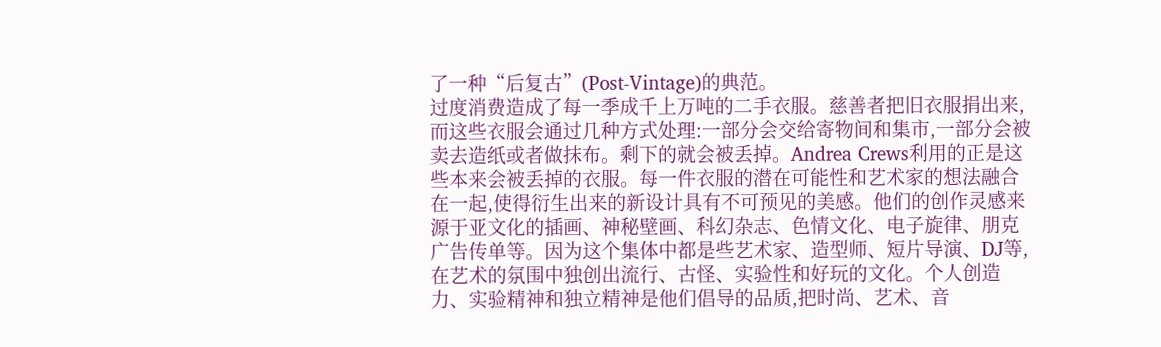了一种“后复古”(Post-Vintage)的典范。
过度消费造成了每一季成千上万吨的二手衣服。慈善者把旧衣服捐出来,而这些衣服会通过几种方式处理:一部分会交给寄物间和集市,一部分会被卖去造纸或者做抹布。剩下的就会被丢掉。Andrea Crews利用的正是这些本来会被丢掉的衣服。每一件衣服的潜在可能性和艺术家的想法融合在一起,使得衍生出来的新设计具有不可预见的美感。他们的创作灵感来源于亚文化的插画、神秘壁画、科幻杂志、色情文化、电子旋律、朋克广告传单等。因为这个集体中都是些艺术家、造型师、短片导演、DJ等,在艺术的氛围中独创出流行、古怪、实验性和好玩的文化。个人创造力、实验精神和独立精神是他们倡导的品质,把时尚、艺术、音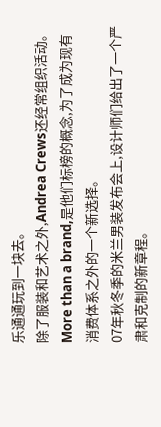乐通通玩到一块去。
除了服装和艺术之外,Andrea Crews还经常组织活动。More than a brand,是他们标榜的概念,为了成为现有消费体系之外的一个新选择。
07年秋冬季的米兰男装发布会上,设计师们给出了一个严肃和克制的新章程。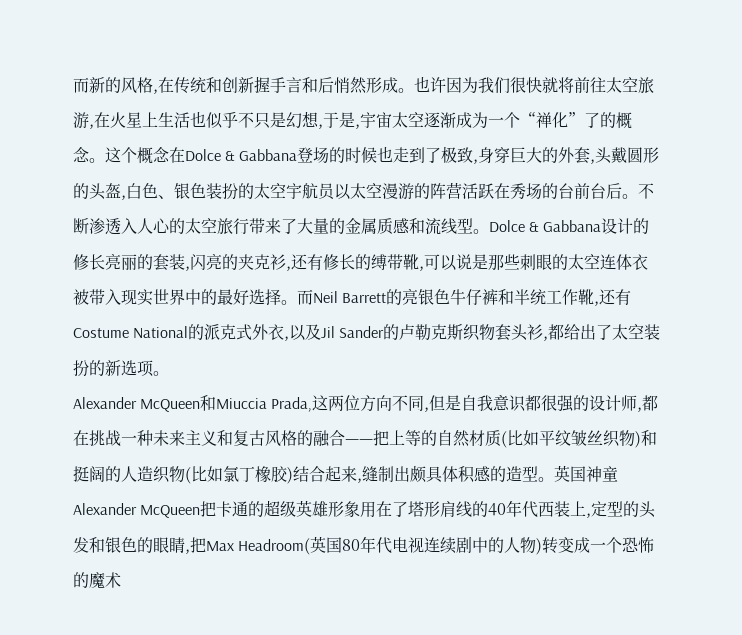而新的风格,在传统和创新握手言和后悄然形成。也许因为我们很快就将前往太空旅游,在火星上生活也似乎不只是幻想,于是,宇宙太空逐渐成为一个“禅化”了的概念。这个概念在Dolce & Gabbana登场的时候也走到了极致,身穿巨大的外套,头戴圆形的头盔,白色、银色装扮的太空宇航员以太空漫游的阵营活跃在秀场的台前台后。不断渗透入人心的太空旅行带来了大量的金属质感和流线型。Dolce & Gabbana设计的修长亮丽的套装,闪亮的夹克衫,还有修长的缚带靴,可以说是那些刺眼的太空连体衣被带入现实世界中的最好选择。而Neil Barrett的亮银色牛仔裤和半统工作靴,还有Costume National的派克式外衣,以及Jil Sander的卢勒克斯织物套头衫,都给出了太空装扮的新选项。
Alexander McQueen和Miuccia Prada,这两位方向不同,但是自我意识都很强的设计师,都在挑战一种未来主义和复古风格的融合——把上等的自然材质(比如平纹皱丝织物)和挺阔的人造织物(比如氯丁橡胶)结合起来,缝制出颇具体积感的造型。英国神童Alexander McQueen把卡通的超级英雄形象用在了塔形肩线的40年代西装上,定型的头发和银色的眼睛,把Max Headroom(英国80年代电视连续剧中的人物)转变成一个恐怖的魔术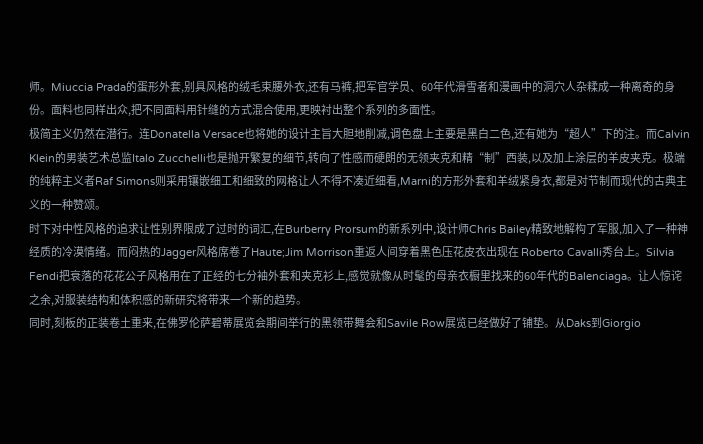师。Miuccia Prada的蛋形外套,别具风格的绒毛束腰外衣,还有马裤,把军官学员、60年代滑雪者和漫画中的洞穴人杂糅成一种离奇的身份。面料也同样出众,把不同面料用针缝的方式混合使用,更映衬出整个系列的多面性。
极简主义仍然在潜行。连Donatella Versace也将她的设计主旨大胆地削减,调色盘上主要是黑白二色,还有她为“超人”下的注。而Calvin Klein的男装艺术总监Italo Zucchelli也是抛开繁复的细节,转向了性感而硬朗的无领夹克和精“制”西装,以及加上涂层的羊皮夹克。极端的纯粹主义者Raf Simons则采用镶嵌细工和细致的网格让人不得不凑近细看,Marni的方形外套和羊绒紧身衣,都是对节制而现代的古典主义的一种赞颂。
时下对中性风格的追求让性别界限成了过时的词汇,在Burberry Prorsum的新系列中,设计师Chris Bailey精致地解构了军服,加入了一种神经质的冷漠情绪。而闷热的Jagger风格席卷了Haute;Jim Morrison重返人间穿着黑色压花皮衣出现在 Roberto Cavalli秀台上。Silvia Fendi把衰落的花花公子风格用在了正经的七分袖外套和夹克衫上,感觉就像从时髦的母亲衣橱里找来的60年代的Balenciaga。让人惊诧之余,对服装结构和体积感的新研究将带来一个新的趋势。
同时,刻板的正装卷土重来,在佛罗伦萨碧蒂展览会期间举行的黑领带舞会和Savile Row展览已经做好了铺垫。从Daks到Giorgio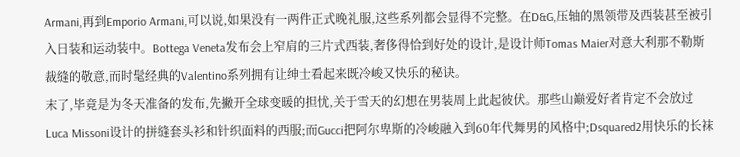Armani,再到Emporio Armani,可以说,如果没有一两件正式晚礼服,这些系列都会显得不完整。在D&G,压轴的黑领带及西装甚至被引入日装和运动装中。Bottega Veneta发布会上窄肩的三片式西装,奢侈得恰到好处的设计,是设计师Tomas Maier对意大利那不勒斯裁缝的敬意,而时髦经典的Valentino系列拥有让绅士看起来既冷峻又快乐的秘诀。
末了,毕竟是为冬天准备的发布,先撇开全球变暖的担忧,关于雪天的幻想在男装周上此起彼伏。那些山巅爱好者肯定不会放过Luca Missoni设计的拼缝套头衫和针织面料的西服;而Gucci把阿尔卑斯的冷峻融入到60年代舞男的风格中;Dsquared2用快乐的长袜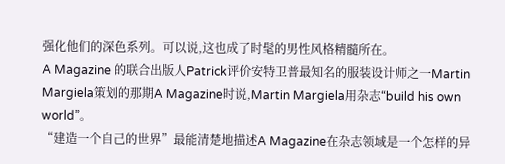强化他们的深色系列。可以说,这也成了时髦的男性风格精髓所在。
A Magazine 的联合出版人Patrick评价安特卫普最知名的服装设计师之一Martin Margiela策划的那期A Magazine时说,Martin Margiela用杂志“build his own world”。
“建造一个自己的世界”最能清楚地描述A Magazine在杂志领域是一个怎样的异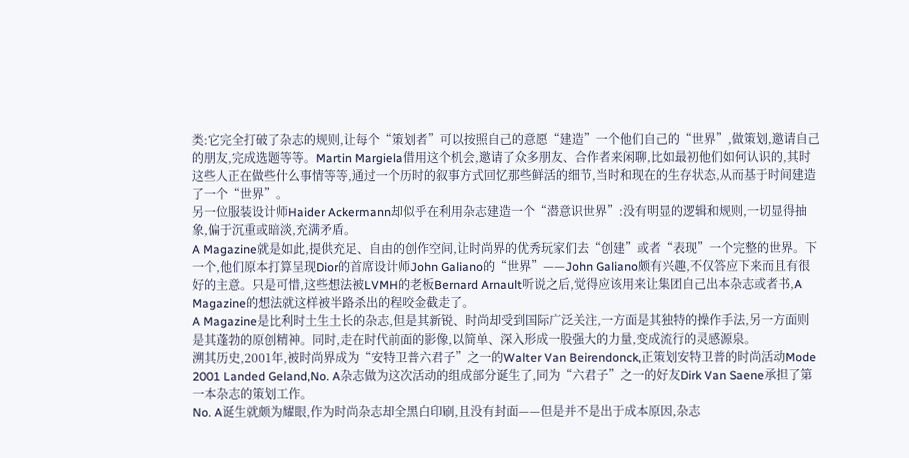类:它完全打破了杂志的规则,让每个“策划者”可以按照自己的意愿“建造”一个他们自己的“世界”,做策划,邀请自己的朋友,完成选题等等。Martin Margiela借用这个机会,邀请了众多朋友、合作者来闲聊,比如最初他们如何认识的,其时这些人正在做些什么事情等等,通过一个历时的叙事方式回忆那些鲜活的细节,当时和现在的生存状态,从而基于时间建造了一个“世界”。
另一位服装设计师Haider Ackermann却似乎在利用杂志建造一个“潜意识世界”:没有明显的逻辑和规则,一切显得抽象,偏于沉重或暗淡,充满矛盾。
A Magazine就是如此,提供充足、自由的创作空间,让时尚界的优秀玩家们去“创建”或者“表现”一个完整的世界。下一个,他们原本打算呈现Dior的首席设计师John Galiano的“世界”——John Galiano颇有兴趣,不仅答应下来而且有很好的主意。只是可惜,这些想法被LVMH的老板Bernard Arnault听说之后,觉得应该用来让集团自己出本杂志或者书,A Magazine的想法就这样被半路杀出的程咬金截走了。
A Magazine是比利时土生土长的杂志,但是其新锐、时尚却受到国际广泛关注,一方面是其独特的操作手法,另一方面则是其蓬勃的原创精神。同时,走在时代前面的影像,以简单、深入形成一股强大的力量,变成流行的灵感源泉。
溯其历史,2001年,被时尚界成为“安特卫普六君子”之一的Walter Van Beirendonck,正策划安特卫普的时尚活动Mode 2001 Landed Geland,No. A杂志做为这次活动的组成部分诞生了,同为“六君子”之一的好友Dirk Van Saene承担了第一本杂志的策划工作。
No. A诞生就颇为耀眼,作为时尚杂志却全黑白印刷,且没有封面——但是并不是出于成本原因,杂志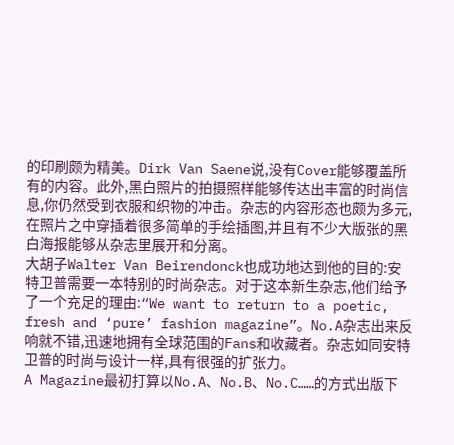的印刷颇为精美。Dirk Van Saene说,没有Cover能够覆盖所有的内容。此外,黑白照片的拍摄照样能够传达出丰富的时尚信息,你仍然受到衣服和织物的冲击。杂志的内容形态也颇为多元,在照片之中穿插着很多简单的手绘插图,并且有不少大版张的黑白海报能够从杂志里展开和分离。
大胡子Walter Van Beirendonck也成功地达到他的目的:安特卫普需要一本特别的时尚杂志。对于这本新生杂志,他们给予了一个充足的理由:“We want to return to a poetic, fresh and ‘pure’ fashion magazine”。No.A杂志出来反响就不错,迅速地拥有全球范围的Fans和收藏者。杂志如同安特卫普的时尚与设计一样,具有很强的扩张力。
A Magazine最初打算以No.A、No.B、No.C……的方式出版下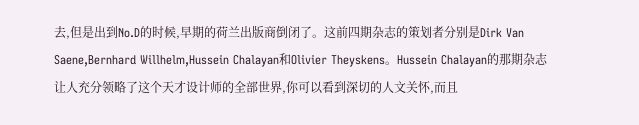去,但是出到No.D的时候,早期的荷兰出版商倒闭了。这前四期杂志的策划者分别是Dirk Van Saene,Bernhard Willhelm,Hussein Chalayan和Olivier Theyskens。Hussein Chalayan的那期杂志让人充分领略了这个天才设计师的全部世界,你可以看到深切的人文关怀,而且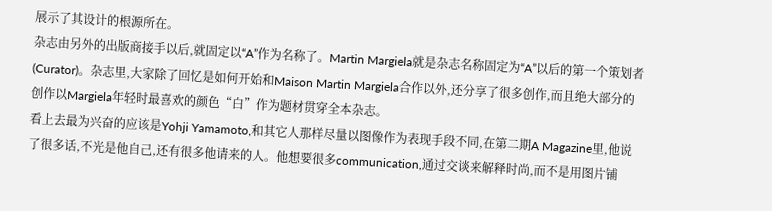展示了其设计的根源所在。
杂志由另外的出版商接手以后,就固定以“A”作为名称了。Martin Margiela就是杂志名称固定为“A”以后的第一个策划者(Curator)。杂志里,大家除了回忆是如何开始和Maison Martin Margiela合作以外,还分享了很多创作,而且绝大部分的创作以Margiela年轻时最喜欢的颜色“白”作为题材贯穿全本杂志。
看上去最为兴奋的应该是Yohji Yamamoto,和其它人那样尽量以图像作为表现手段不同,在第二期A Magazine里,他说了很多话,不光是他自己,还有很多他请来的人。他想要很多communication,通过交谈来解释时尚,而不是用图片铺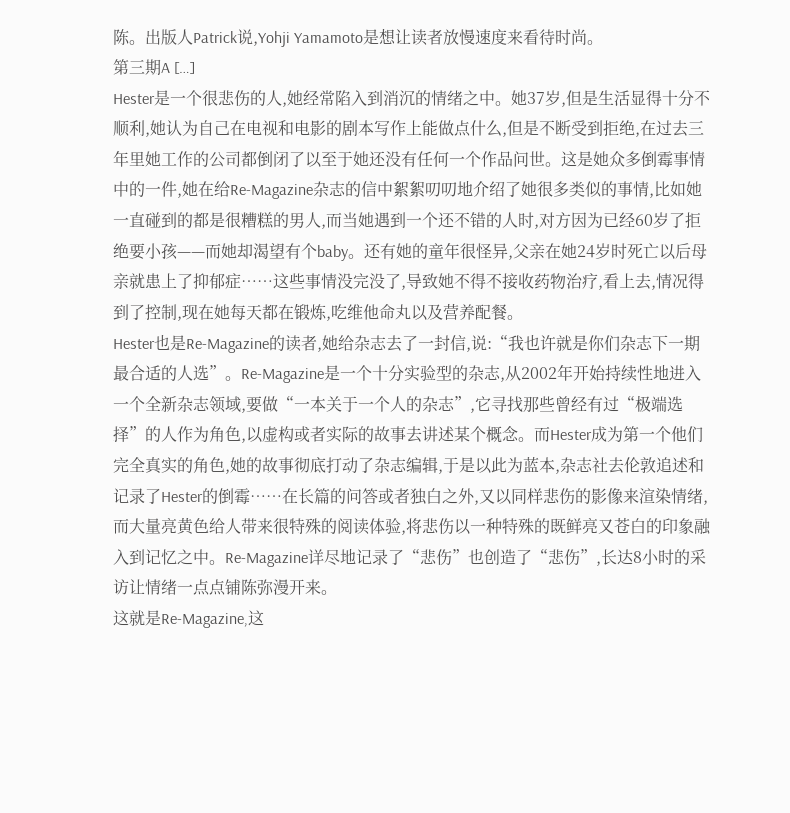陈。出版人Patrick说,Yohji Yamamoto是想让读者放慢速度来看待时尚。
第三期A […]
Hester是一个很悲伤的人,她经常陷入到消沉的情绪之中。她37岁,但是生活显得十分不顺利,她认为自己在电视和电影的剧本写作上能做点什么,但是不断受到拒绝,在过去三年里她工作的公司都倒闭了以至于她还没有任何一个作品问世。这是她众多倒霉事情中的一件,她在给Re-Magazine杂志的信中絮絮叨叨地介绍了她很多类似的事情,比如她一直碰到的都是很糟糕的男人,而当她遇到一个还不错的人时,对方因为已经60岁了拒绝要小孩——而她却渴望有个baby。还有她的童年很怪异,父亲在她24岁时死亡以后母亲就患上了抑郁症……这些事情没完没了,导致她不得不接收药物治疗,看上去,情况得到了控制,现在她每天都在锻炼,吃维他命丸以及营养配餐。
Hester也是Re-Magazine的读者,她给杂志去了一封信,说:“我也许就是你们杂志下一期最合适的人选”。Re-Magazine是一个十分实验型的杂志,从2002年开始持续性地进入一个全新杂志领域,要做“一本关于一个人的杂志”,它寻找那些曾经有过“极端选择”的人作为角色,以虚构或者实际的故事去讲述某个概念。而Hester成为第一个他们完全真实的角色,她的故事彻底打动了杂志编辑,于是以此为蓝本,杂志社去伦敦追述和记录了Hester的倒霉……在长篇的问答或者独白之外,又以同样悲伤的影像来渲染情绪,而大量亮黄色给人带来很特殊的阅读体验,将悲伤以一种特殊的既鲜亮又苍白的印象融入到记忆之中。Re-Magazine详尽地记录了“悲伤”也创造了“悲伤”,长达8小时的采访让情绪一点点铺陈弥漫开来。
这就是Re-Magazine,这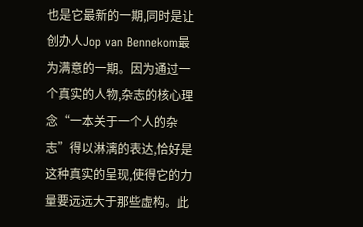也是它最新的一期,同时是让创办人Jop van Bennekom最为满意的一期。因为通过一个真实的人物,杂志的核心理念“一本关于一个人的杂志”得以淋漓的表达,恰好是这种真实的呈现,使得它的力量要远远大于那些虚构。此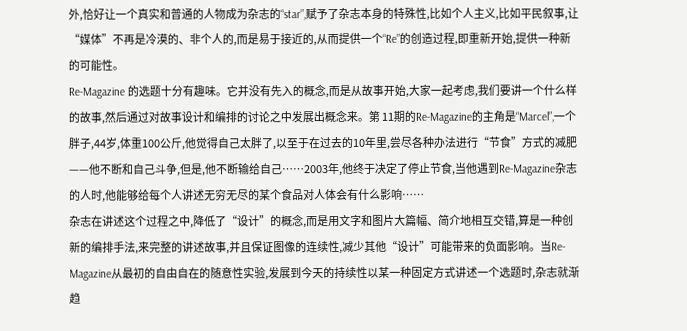外,恰好让一个真实和普通的人物成为杂志的“star”,赋予了杂志本身的特殊性,比如个人主义,比如平民叙事,让“媒体”不再是冷漠的、非个人的,而是易于接近的,从而提供一个“Re”的创造过程,即重新开始,提供一种新的可能性。
Re-Magazine 的选题十分有趣味。它并没有先入的概念,而是从故事开始,大家一起考虑,我们要讲一个什么样的故事,然后通过对故事设计和编排的讨论之中发展出概念来。第 11期的Re-Magazine的主角是“Marcel”,一个胖子,44岁,体重100公斤,他觉得自己太胖了,以至于在过去的10年里,尝尽各种办法进行“节食”方式的减肥——他不断和自己斗争,但是,他不断输给自己……2003年,他终于决定了停止节食,当他遇到Re-Magazine杂志的人时,他能够给每个人讲述无穷无尽的某个食品对人体会有什么影响……
杂志在讲述这个过程之中,降低了“设计”的概念,而是用文字和图片大篇幅、简介地相互交错,算是一种创新的编排手法,来完整的讲述故事,并且保证图像的连续性,减少其他“设计”可能带来的负面影响。当Re- Magazine从最初的自由自在的随意性实验,发展到今天的持续性以某一种固定方式讲述一个选题时,杂志就渐趋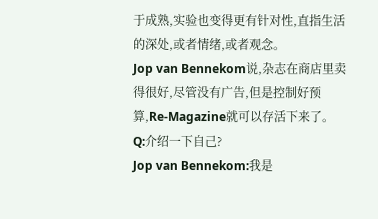于成熟,实验也变得更有针对性,直指生活的深处,或者情绪,或者观念。
Jop van Bennekom说,杂志在商店里卖得很好,尽管没有广告,但是控制好预算,Re-Magazine就可以存活下来了。
Q:介绍一下自己?
Jop van Bennekom:我是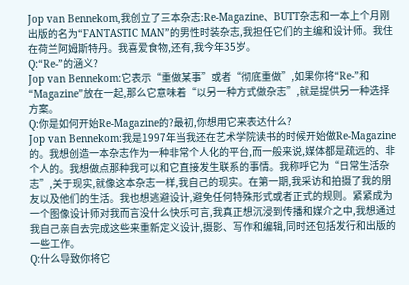Jop van Bennekom,我创立了三本杂志:Re-Magazine、BUTT杂志和一本上个月刚出版的名为“FANTASTIC MAN”的男性时装杂志,我担任它们的主编和设计师。我住在荷兰阿姆斯特丹。我喜爱食物,还有,我今年35岁。
Q:“Re-”的涵义?
Jop van Bennekom:它表示“重做某事”或者“彻底重做”,如果你将“Re-”和“Magazine”放在一起,那么它意味着“以另一种方式做杂志”,就是提供另一种选择方案。
Q:你是如何开始Re-Magazine的?最初,你想用它来表达什么?
Jop van Bennekom:我是1997年当我还在艺术学院读书的时候开始做Re-Magazine的。我想创造一本杂志作为一种非常个人化的平台,而一般来说,媒体都是疏远的、非个人的。我想做点那种我可以和它直接发生联系的事情。我称呼它为“日常生活杂志”,关于现实,就像这本杂志一样,我自己的现实。在第一期,我采访和拍摄了我的朋友以及他们的生活。我也想逃避设计,避免任何特殊形式或者正式的规则。紧紧成为一个图像设计师对我而言没什么快乐可言,我真正想沉浸到传播和媒介之中,我想通过我自己亲自去完成这些来重新定义设计,摄影、写作和编辑,同时还包括发行和出版的一些工作。
Q:什么导致你将它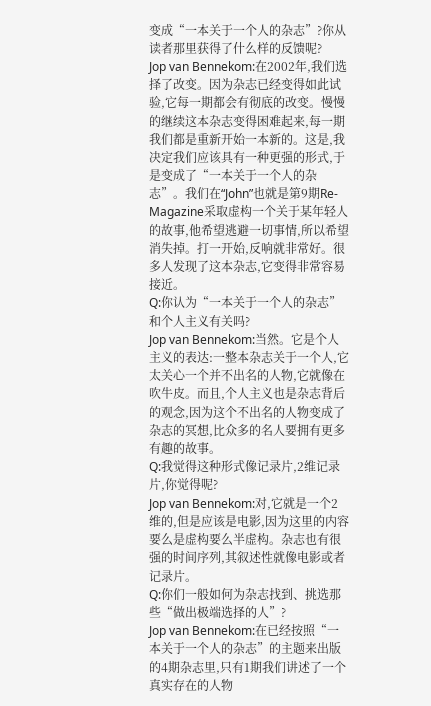变成“一本关于一个人的杂志”?你从读者那里获得了什么样的反馈呢?
Jop van Bennekom:在2002年,我们选择了改变。因为杂志已经变得如此试验,它每一期都会有彻底的改变。慢慢的继续这本杂志变得困难起来,每一期我们都是重新开始一本新的。这是,我决定我们应该具有一种更强的形式,于是变成了“一本关于一个人的杂志”。我们在“John”也就是第9期Re- Magazine采取虚构一个关于某年轻人的故事,他希望逃避一切事情,所以希望消失掉。打一开始,反响就非常好。很多人发现了这本杂志,它变得非常容易接近。
Q:你认为“一本关于一个人的杂志”和个人主义有关吗?
Jop van Bennekom:当然。它是个人主义的表达:一整本杂志关于一个人,它太关心一个并不出名的人物,它就像在吹牛皮。而且,个人主义也是杂志背后的观念,因为这个不出名的人物变成了杂志的冥想,比众多的名人要拥有更多有趣的故事。
Q:我觉得这种形式像记录片,2维记录片,你觉得呢?
Jop van Bennekom:对,它就是一个2维的,但是应该是电影,因为这里的内容要么是虚构要么半虚构。杂志也有很强的时间序列,其叙述性就像电影或者记录片。
Q:你们一般如何为杂志找到、挑选那些“做出极端选择的人”?
Jop van Bennekom:在已经按照“一本关于一个人的杂志”的主题来出版的4期杂志里,只有1期我们讲述了一个真实存在的人物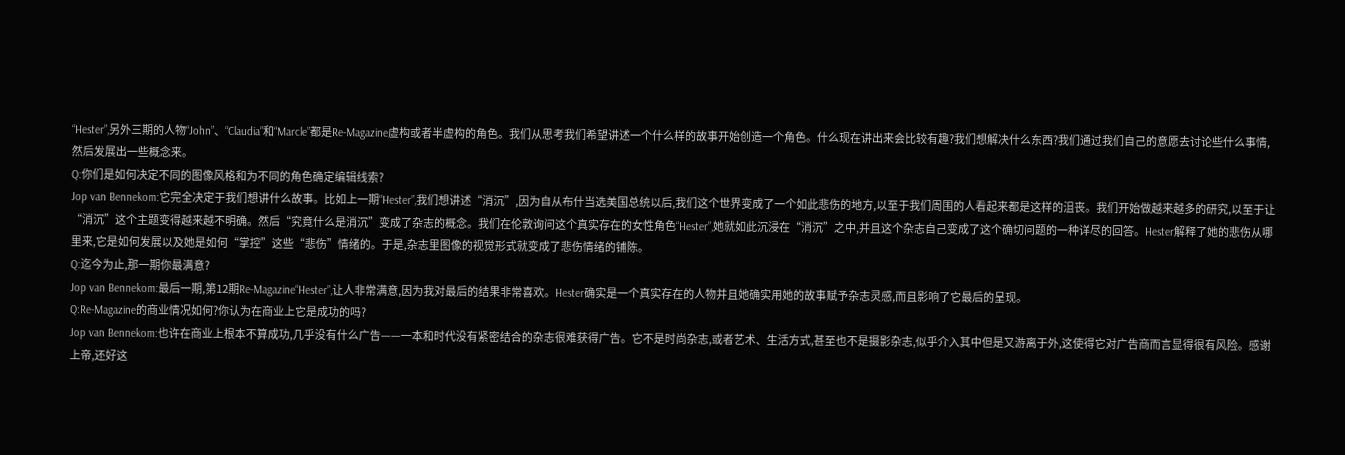“Hester”,另外三期的人物“John”、“Claudia”和“Marcle”都是Re-Magazine虚构或者半虚构的角色。我们从思考我们希望讲述一个什么样的故事开始创造一个角色。什么现在讲出来会比较有趣?我们想解决什么东西?我们通过我们自己的意愿去讨论些什么事情,然后发展出一些概念来。
Q:你们是如何决定不同的图像风格和为不同的角色确定编辑线索?
Jop van Bennekom:它完全决定于我们想讲什么故事。比如上一期“Hester”,我们想讲述“消沉”,因为自从布什当选美国总统以后,我们这个世界变成了一个如此悲伤的地方,以至于我们周围的人看起来都是这样的沮丧。我们开始做越来越多的研究,以至于让“消沉”这个主题变得越来越不明确。然后“究竟什么是消沉”变成了杂志的概念。我们在伦敦询问这个真实存在的女性角色“Hester”,她就如此沉浸在“消沉”之中,并且这个杂志自己变成了这个确切问题的一种详尽的回答。Hester解释了她的悲伤从哪里来,它是如何发展以及她是如何“掌控”这些“悲伤”情绪的。于是,杂志里图像的视觉形式就变成了悲伤情绪的铺陈。
Q:迄今为止,那一期你最满意?
Jop van Bennekom:最后一期,第12期Re-Magazine“Hester”,让人非常满意,因为我对最后的结果非常喜欢。Hester确实是一个真实存在的人物并且她确实用她的故事赋予杂志灵感,而且影响了它最后的呈现。
Q:Re-Magazine的商业情况如何?你认为在商业上它是成功的吗?
Jop van Bennekom:也许在商业上根本不算成功,几乎没有什么广告——一本和时代没有紧密结合的杂志很难获得广告。它不是时尚杂志,或者艺术、生活方式,甚至也不是摄影杂志,似乎介入其中但是又游离于外,这使得它对广告商而言显得很有风险。感谢上帝,还好这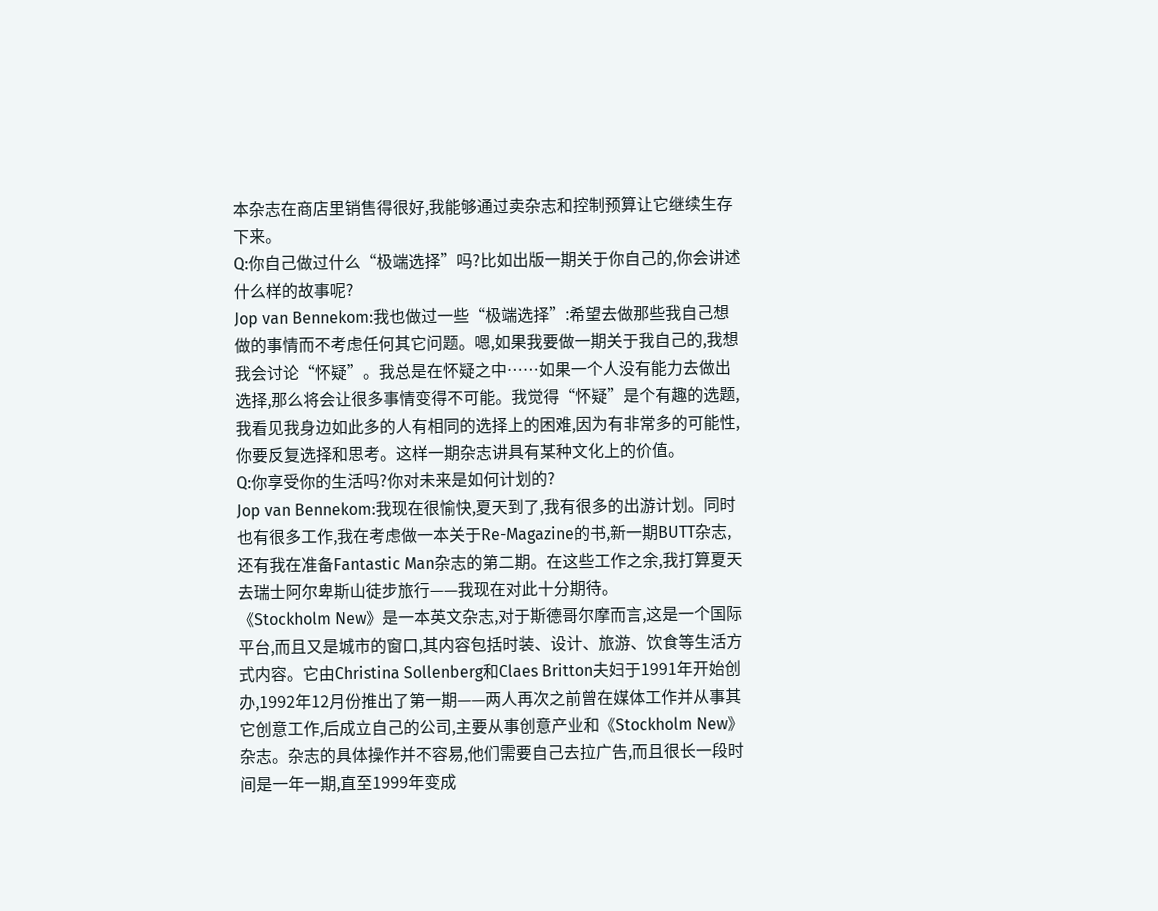本杂志在商店里销售得很好,我能够通过卖杂志和控制预算让它继续生存下来。
Q:你自己做过什么“极端选择”吗?比如出版一期关于你自己的,你会讲述什么样的故事呢?
Jop van Bennekom:我也做过一些“极端选择”:希望去做那些我自己想做的事情而不考虑任何其它问题。嗯,如果我要做一期关于我自己的,我想我会讨论“怀疑”。我总是在怀疑之中……如果一个人没有能力去做出选择,那么将会让很多事情变得不可能。我觉得“怀疑”是个有趣的选题,我看见我身边如此多的人有相同的选择上的困难,因为有非常多的可能性,你要反复选择和思考。这样一期杂志讲具有某种文化上的价值。
Q:你享受你的生活吗?你对未来是如何计划的?
Jop van Bennekom:我现在很愉快,夏天到了,我有很多的出游计划。同时也有很多工作,我在考虑做一本关于Re-Magazine的书,新一期BUTT杂志,还有我在准备Fantastic Man杂志的第二期。在这些工作之余,我打算夏天去瑞士阿尔卑斯山徒步旅行——我现在对此十分期待。
《Stockholm New》是一本英文杂志,对于斯德哥尔摩而言,这是一个国际平台,而且又是城市的窗口,其内容包括时装、设计、旅游、饮食等生活方式内容。它由Christina Sollenberg和Claes Britton夫妇于1991年开始创办,1992年12月份推出了第一期——两人再次之前曾在媒体工作并从事其它创意工作,后成立自己的公司,主要从事创意产业和《Stockholm New》杂志。杂志的具体操作并不容易,他们需要自己去拉广告,而且很长一段时间是一年一期,直至1999年变成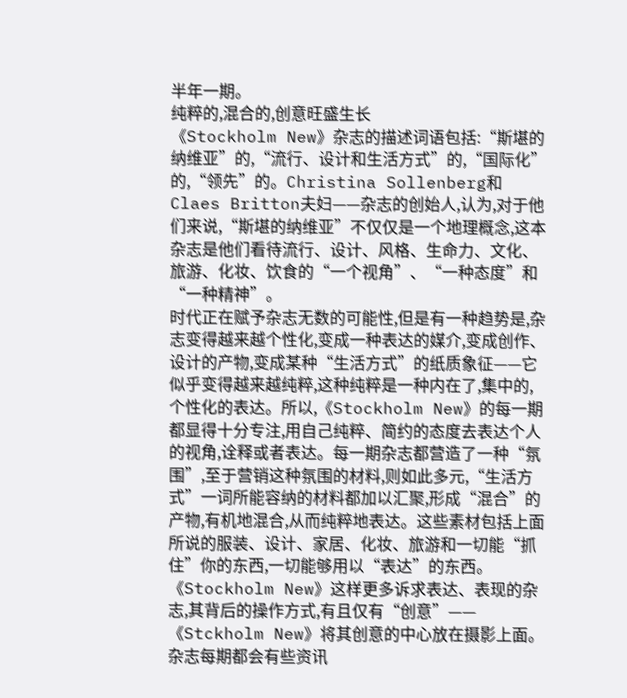半年一期。
纯粹的,混合的,创意旺盛生长
《Stockholm New》杂志的描述词语包括:“斯堪的纳维亚”的,“流行、设计和生活方式”的,“国际化”的,“领先”的。Christina Sollenberg和Claes Britton夫妇——杂志的创始人,认为,对于他们来说,“斯堪的纳维亚”不仅仅是一个地理概念,这本杂志是他们看待流行、设计、风格、生命力、文化、旅游、化妆、饮食的“一个视角”、“一种态度”和“一种精神”。
时代正在赋予杂志无数的可能性,但是有一种趋势是,杂志变得越来越个性化,变成一种表达的媒介,变成创作、设计的产物,变成某种“生活方式”的纸质象征——它似乎变得越来越纯粹,这种纯粹是一种内在了,集中的,个性化的表达。所以,《Stockholm New》的每一期都显得十分专注,用自己纯粹、简约的态度去表达个人的视角,诠释或者表达。每一期杂志都营造了一种“氛围”,至于营销这种氛围的材料,则如此多元,“生活方式”一词所能容纳的材料都加以汇聚,形成“混合”的产物,有机地混合,从而纯粹地表达。这些素材包括上面所说的服装、设计、家居、化妆、旅游和一切能“抓住”你的东西,一切能够用以“表达”的东西。
《Stockholm New》这样更多诉求表达、表现的杂志,其背后的操作方式,有且仅有“创意”——《Stckholm New》将其创意的中心放在摄影上面。杂志每期都会有些资讯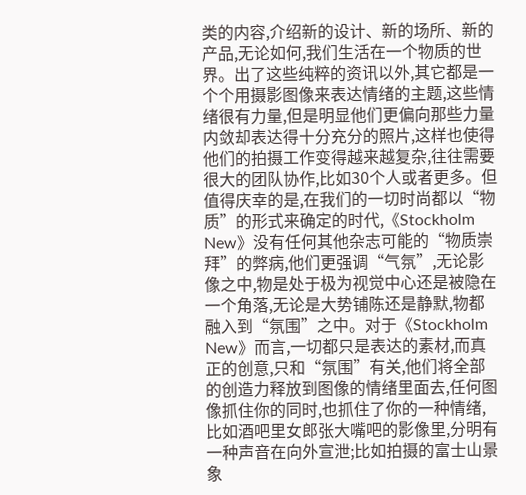类的内容,介绍新的设计、新的场所、新的产品,无论如何,我们生活在一个物质的世界。出了这些纯粹的资讯以外,其它都是一个个用摄影图像来表达情绪的主题,这些情绪很有力量,但是明显他们更偏向那些力量内敛却表达得十分充分的照片,这样也使得他们的拍摄工作变得越来越复杂,往往需要很大的团队协作,比如30个人或者更多。但值得庆幸的是,在我们的一切时尚都以“物质”的形式来确定的时代,《Stockholm New》没有任何其他杂志可能的“物质崇拜”的弊病,他们更强调“气氛”,无论影像之中,物是处于极为视觉中心还是被隐在一个角落,无论是大势铺陈还是静默,物都融入到“氛围”之中。对于《Stockholm New》而言,一切都只是表达的素材,而真正的创意,只和“氛围”有关,他们将全部的创造力释放到图像的情绪里面去,任何图像抓住你的同时,也抓住了你的一种情绪,比如酒吧里女郎张大嘴吧的影像里,分明有一种声音在向外宣泄;比如拍摄的富士山景象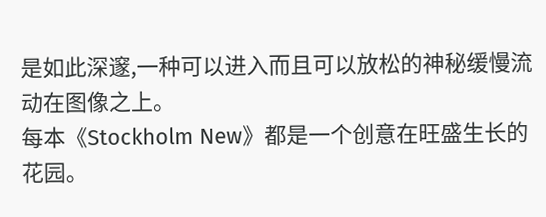是如此深邃,一种可以进入而且可以放松的神秘缓慢流动在图像之上。
每本《Stockholm New》都是一个创意在旺盛生长的花园。